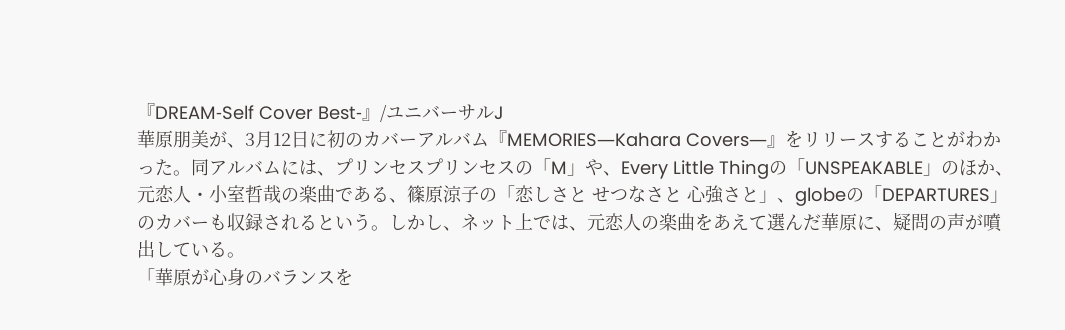『DREAM‐Self Cover Best‐』/ユニバーサルJ
華原朋美が、3月12日に初のカバーアルバム『MEMORIES―Kahara Covers―』をリリースすることがわかった。同アルバムには、プリンセスプリンセスの「M」や、Every Little Thingの「UNSPEAKABLE」のほか、元恋人・小室哲哉の楽曲である、篠原涼子の「恋しさと せつなさと 心強さと」、globeの「DEPARTURES」のカバーも収録されるという。しかし、ネット上では、元恋人の楽曲をあえて選んだ華原に、疑問の声が噴出している。
「華原が心身のバランスを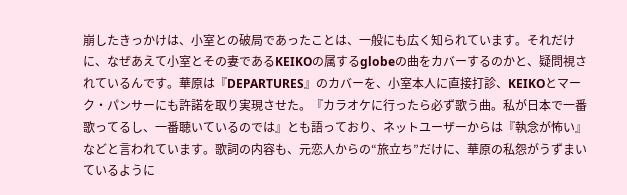崩したきっかけは、小室との破局であったことは、一般にも広く知られています。それだけに、なぜあえて小室とその妻であるKEIKOの属するglobeの曲をカバーするのかと、疑問視されているんです。華原は『DEPARTURES』のカバーを、小室本人に直接打診、KEIKOとマーク・パンサーにも許諾を取り実現させた。『カラオケに行ったら必ず歌う曲。私が日本で一番歌ってるし、一番聴いているのでは』とも語っており、ネットユーザーからは『執念が怖い』などと言われています。歌詞の内容も、元恋人からの“旅立ち”だけに、華原の私怨がうずまいているように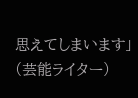思えてしまいます」(芸能ライター)